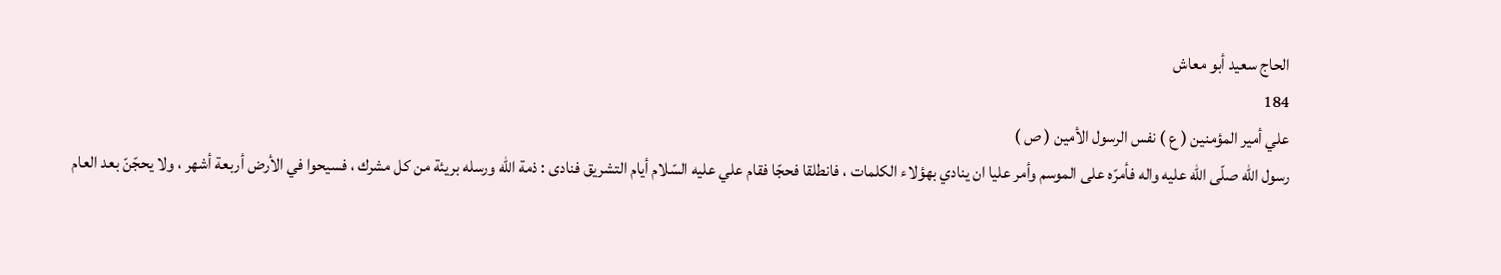الحاج سعيد أبو معاش
184
علي أمير المؤمنين ( ع ) نفس الرسول الأمين ( ص )
رسول اللّه صلّى اللّه عليه واله فأمرّه على الموسم وأمر عليا ان ينادي بهؤلاء الكلمات ، فانطلقا فحجّا فقام علي عليه السّلام أيام التشريق فنادى : ذمة اللّه ورسله بريئة من كل مشرك ، فسيحوا في الأرض أربعة أشهر ، ولا يحجّنّ بعد العام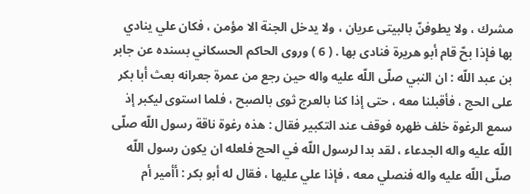مشرك ، ولا يطوفنّ بالبيتى عريان ، ولا يدخل الجنة الا مؤمن ، فكان علي ينادي بها فإذا بحّ قام أبو هريرة فنادى بها . ( 6 ) وروى الحاكم الحسكاني بسنده عن جابر بن عبد اللّه : ان النبي صلّى اللّه عليه واله حين رجع من عمرة جعرانه بعث أبا بكر على الحج ، فأقبلنا معه ، حتى إذا كنا بالعرج ثوى بالصبح ، فلما استوى ليكبر إذ سمع الرغوة خلف ظهره فوقف عند التكبير فقال : هذه رغوة ناقة رسول اللّه صلّى اللّه عليه واله الجدعاء ، لقد بدا لرسول اللّه في الحج فلعله ان يكون رسول اللّه صلّى اللّه عليه واله فنصلي معه ، فإذا علي عليها ، فقال له أبو بكر : أأمير أم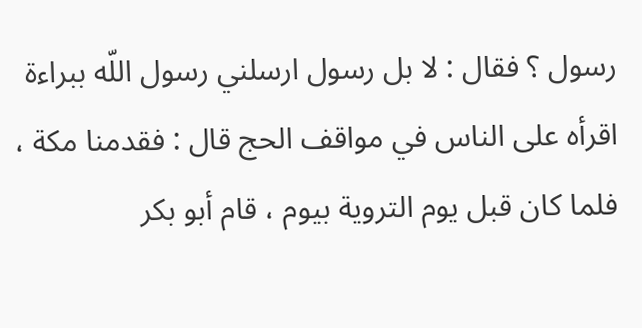رسول ؟ فقال : لا بل رسول ارسلني رسول اللّه ببراءة اقرأه على الناس في مواقف الحج قال : فقدمنا مكة ، فلما كان قبل يوم التروية بيوم ، قام أبو بكر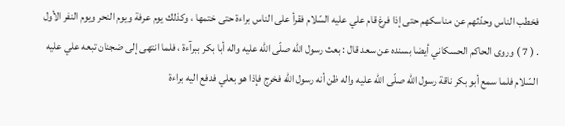فخطب الناس وحدّثهم عن مناسكهم حتى إذا فرغ قام علي عليه السّلام فقرأ على الناس براءة حتى ختمها ، وكذلك يوم عرفة ويوم النحر ويوم النفر الأول . ( 7 ) وروى الحاكم الحسكاني أيضا بسنده عن سعد قال : بعث رسول اللّه صلّى اللّه عليه واله أبا بكر ببرآءة ، فلما انتهى إلى ضجنان تبعه علي عليه السّلام فلما سمع أبو بكر ناقة رسول اللّه صلّى اللّه عليه واله ظن أنه رسول اللّه فخرج فإذا هو بعلي فدفع اليه براءة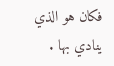فكان هو الذي ينادي بها .